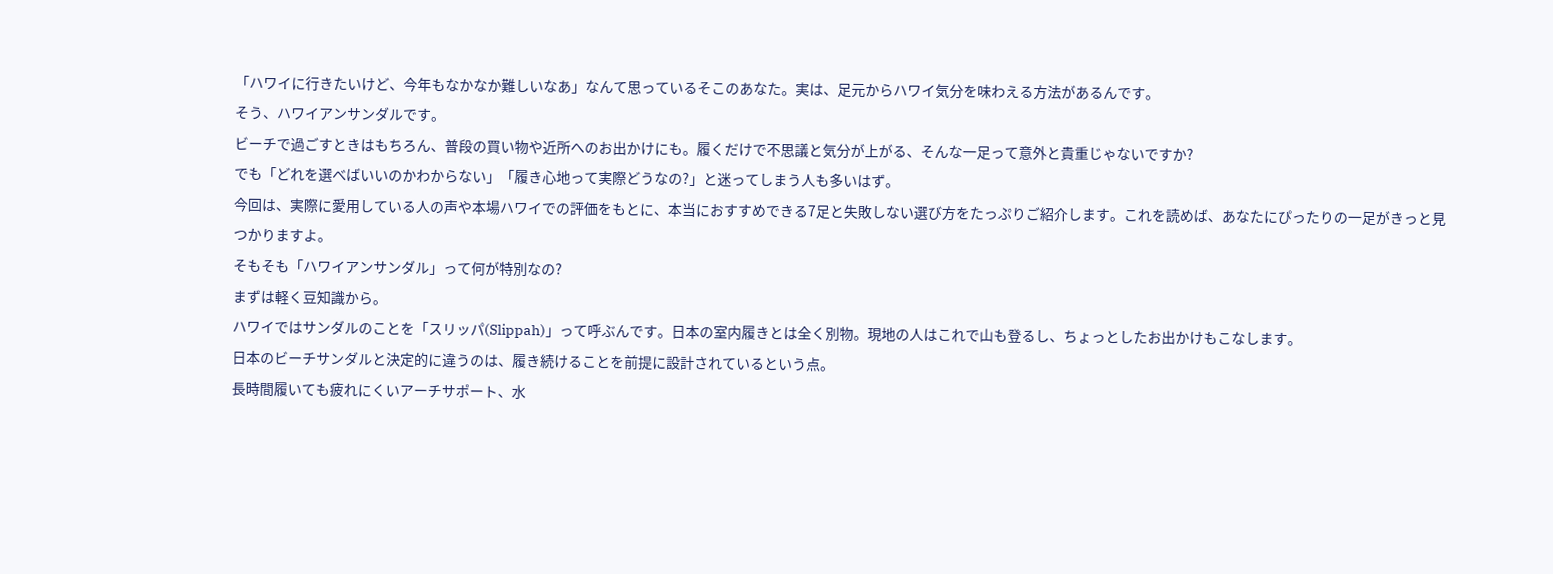「ハワイに行きたいけど、今年もなかなか難しいなあ」なんて思っているそこのあなた。実は、足元からハワイ気分を味わえる方法があるんです。
そう、ハワイアンサンダルです。
ビーチで過ごすときはもちろん、普段の買い物や近所へのお出かけにも。履くだけで不思議と気分が上がる、そんな一足って意外と貴重じゃないですか?
でも「どれを選べばいいのかわからない」「履き心地って実際どうなの?」と迷ってしまう人も多いはず。
今回は、実際に愛用している人の声や本場ハワイでの評価をもとに、本当におすすめできる7足と失敗しない選び方をたっぷりご紹介します。これを読めば、あなたにぴったりの一足がきっと見つかりますよ。
そもそも「ハワイアンサンダル」って何が特別なの?
まずは軽く豆知識から。
ハワイではサンダルのことを「スリッパ(Slippah)」って呼ぶんです。日本の室内履きとは全く別物。現地の人はこれで山も登るし、ちょっとしたお出かけもこなします。
日本のビーチサンダルと決定的に違うのは、履き続けることを前提に設計されているという点。
長時間履いても疲れにくいアーチサポート、水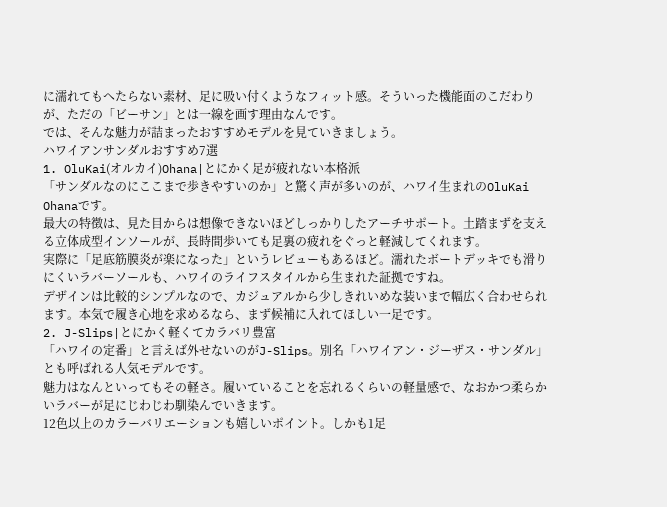に濡れてもへたらない素材、足に吸い付くようなフィット感。そういった機能面のこだわりが、ただの「ビーサン」とは一線を画す理由なんです。
では、そんな魅力が詰まったおすすめモデルを見ていきましょう。
ハワイアンサンダルおすすめ7選
1. OluKai(オルカイ)Ohana|とにかく足が疲れない本格派
「サンダルなのにここまで歩きやすいのか」と驚く声が多いのが、ハワイ生まれのOluKai Ohanaです。
最大の特徴は、見た目からは想像できないほどしっかりしたアーチサポート。土踏まずを支える立体成型インソールが、長時間歩いても足裏の疲れをぐっと軽減してくれます。
実際に「足底筋膜炎が楽になった」というレビューもあるほど。濡れたボートデッキでも滑りにくいラバーソールも、ハワイのライフスタイルから生まれた証拠ですね。
デザインは比較的シンプルなので、カジュアルから少しきれいめな装いまで幅広く合わせられます。本気で履き心地を求めるなら、まず候補に入れてほしい一足です。
2. J-Slips|とにかく軽くてカラバリ豊富
「ハワイの定番」と言えば外せないのがJ-Slips。別名「ハワイアン・ジーザス・サンダル」とも呼ばれる人気モデルです。
魅力はなんといってもその軽さ。履いていることを忘れるくらいの軽量感で、なおかつ柔らかいラバーが足にじわじわ馴染んでいきます。
12色以上のカラーバリエーションも嬉しいポイント。しかも1足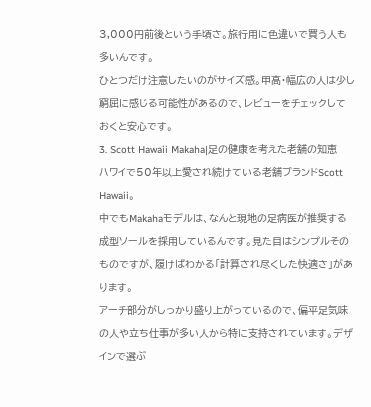3,000円前後という手頃さ。旅行用に色違いで買う人も多いんです。
ひとつだけ注意したいのがサイズ感。甲高・幅広の人は少し窮屈に感じる可能性があるので、レビューをチェックしておくと安心です。
3. Scott Hawaii Makaha|足の健康を考えた老舗の知恵
ハワイで50年以上愛され続けている老舗ブランドScott Hawaii。
中でもMakahaモデルは、なんと現地の足病医が推奨する成型ソールを採用しているんです。見た目はシンプルそのものですが、履けばわかる「計算され尽くした快適さ」があります。
アーチ部分がしっかり盛り上がっているので、偏平足気味の人や立ち仕事が多い人から特に支持されています。デザインで選ぶ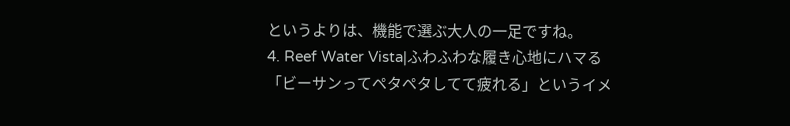というよりは、機能で選ぶ大人の一足ですね。
4. Reef Water Vista|ふわふわな履き心地にハマる
「ビーサンってペタペタしてて疲れる」というイメ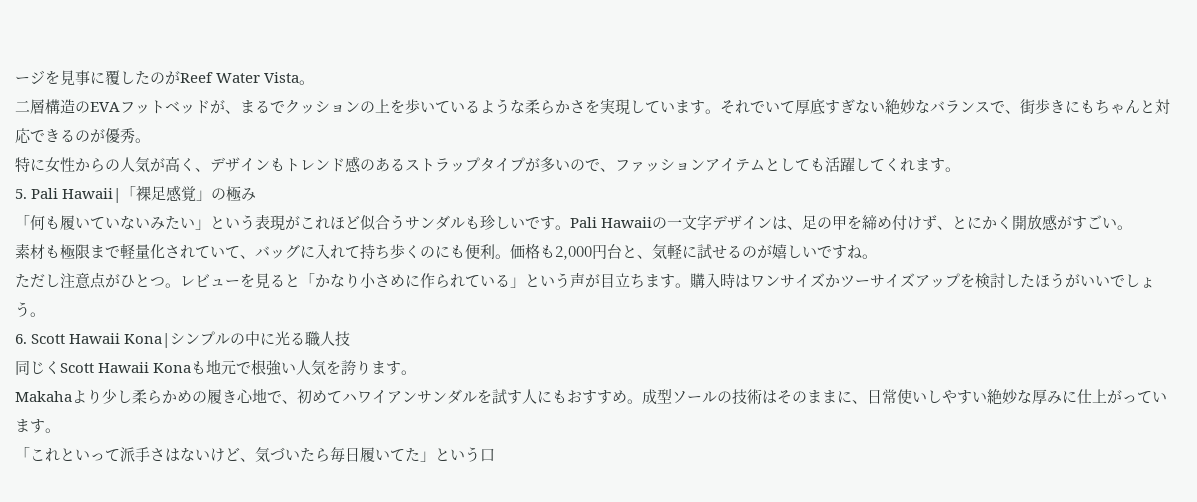ージを見事に覆したのがReef Water Vista。
二層構造のEVAフットベッドが、まるでクッションの上を歩いているような柔らかさを実現しています。それでいて厚底すぎない絶妙なバランスで、街歩きにもちゃんと対応できるのが優秀。
特に女性からの人気が高く、デザインもトレンド感のあるストラップタイプが多いので、ファッションアイテムとしても活躍してくれます。
5. Pali Hawaii|「裸足感覚」の極み
「何も履いていないみたい」という表現がこれほど似合うサンダルも珍しいです。Pali Hawaiiの一文字デザインは、足の甲を締め付けず、とにかく開放感がすごい。
素材も極限まで軽量化されていて、バッグに入れて持ち歩くのにも便利。価格も2,000円台と、気軽に試せるのが嬉しいですね。
ただし注意点がひとつ。レビューを見ると「かなり小さめに作られている」という声が目立ちます。購入時はワンサイズかツーサイズアップを検討したほうがいいでしょう。
6. Scott Hawaii Kona|シンプルの中に光る職人技
同じくScott Hawaii Konaも地元で根強い人気を誇ります。
Makahaより少し柔らかめの履き心地で、初めてハワイアンサンダルを試す人にもおすすめ。成型ソールの技術はそのままに、日常使いしやすい絶妙な厚みに仕上がっています。
「これといって派手さはないけど、気づいたら毎日履いてた」という口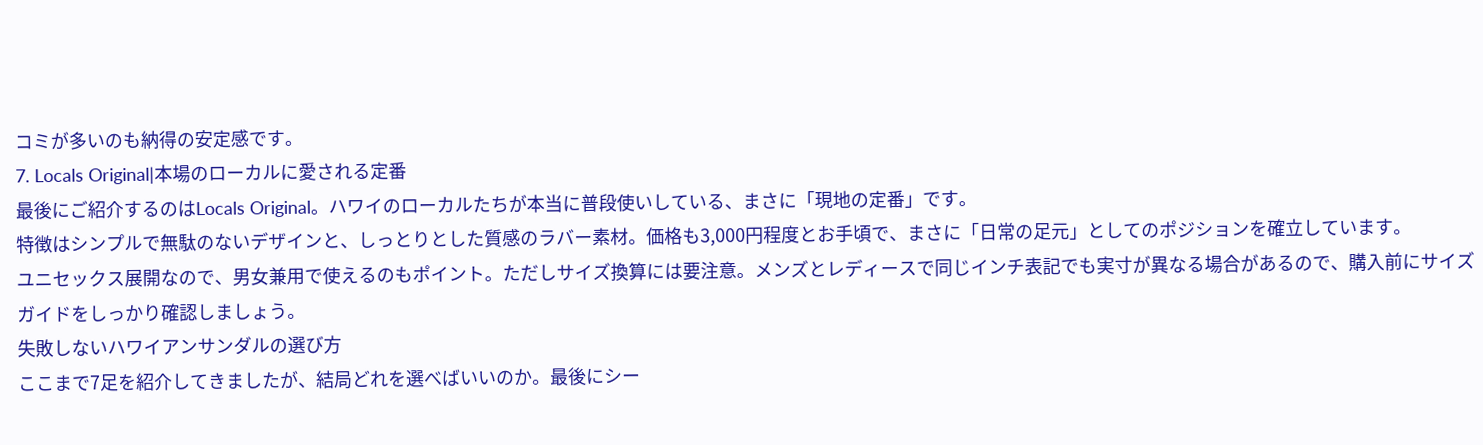コミが多いのも納得の安定感です。
7. Locals Original|本場のローカルに愛される定番
最後にご紹介するのはLocals Original。ハワイのローカルたちが本当に普段使いしている、まさに「現地の定番」です。
特徴はシンプルで無駄のないデザインと、しっとりとした質感のラバー素材。価格も3,000円程度とお手頃で、まさに「日常の足元」としてのポジションを確立しています。
ユニセックス展開なので、男女兼用で使えるのもポイント。ただしサイズ換算には要注意。メンズとレディースで同じインチ表記でも実寸が異なる場合があるので、購入前にサイズガイドをしっかり確認しましょう。
失敗しないハワイアンサンダルの選び方
ここまで7足を紹介してきましたが、結局どれを選べばいいのか。最後にシー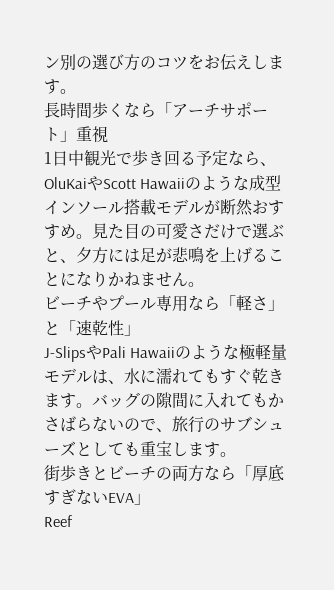ン別の選び方のコツをお伝えします。
長時間歩くなら「アーチサポート」重視
1日中観光で歩き回る予定なら、OluKaiやScott Hawaiiのような成型インソール搭載モデルが断然おすすめ。見た目の可愛さだけで選ぶと、夕方には足が悲鳴を上げることになりかねません。
ビーチやプール専用なら「軽さ」と「速乾性」
J-SlipsやPali Hawaiiのような極軽量モデルは、水に濡れてもすぐ乾きます。バッグの隙間に入れてもかさばらないので、旅行のサブシューズとしても重宝します。
街歩きとビーチの両方なら「厚底すぎないEVA」
Reef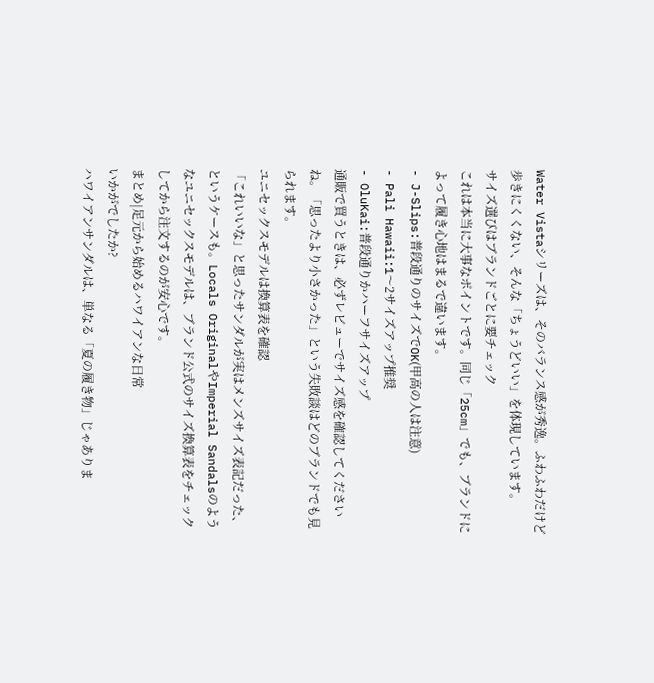Water Vistaシリーズは、そのバランス感が秀逸。ふわふわだけど歩きにくくない、そんな「ちょうどいい」を体現しています。
サイズ選びはブランドごとに要チェック
これは本当に大事なポイントです。同じ「25cm」でも、ブランドによって履き心地はまるで違います。
- J-Slips:普段通りのサイズでOK(甲高の人は注意)
- Pali Hawaii:1〜2サイズアップ推奨
- OluKai:普段通りかハーフサイズアップ
通販で買うときは、必ずレビューでサイズ感を確認してくださいね。「思ったより小さかった」という失敗談はどのブランドでも見られます。
ユニセックスモデルは換算表を確認
「これいいな」と思ったサンダルが実はメンズサイズ表記だった、というケースも。Locals OriginalやImperial Sandalsのようなユニセックスモデルは、ブランド公式のサイズ換算表をチェックしてから注文するのが安心です。
まとめ|足元から始めるハワイアンな日常
いかがでしたか?
ハワイアンサンダルは、単なる「夏の履き物」じゃありま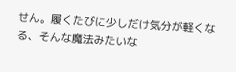せん。履くたびに少しだけ気分が軽くなる、そんな魔法みたいな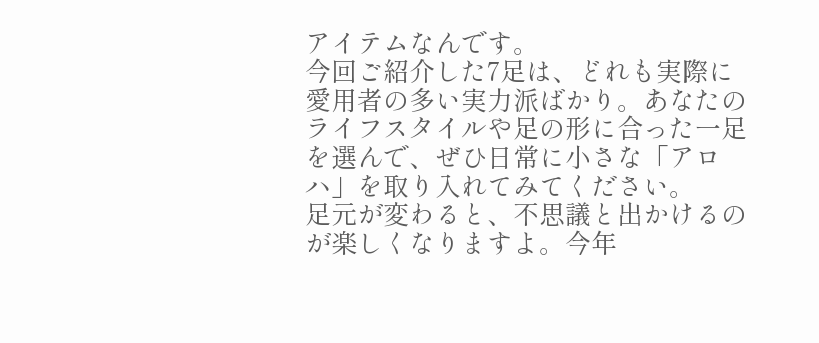アイテムなんです。
今回ご紹介した7足は、どれも実際に愛用者の多い実力派ばかり。あなたのライフスタイルや足の形に合った一足を選んで、ぜひ日常に小さな「アロハ」を取り入れてみてください。
足元が変わると、不思議と出かけるのが楽しくなりますよ。今年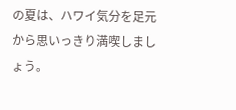の夏は、ハワイ気分を足元から思いっきり満喫しましょう。